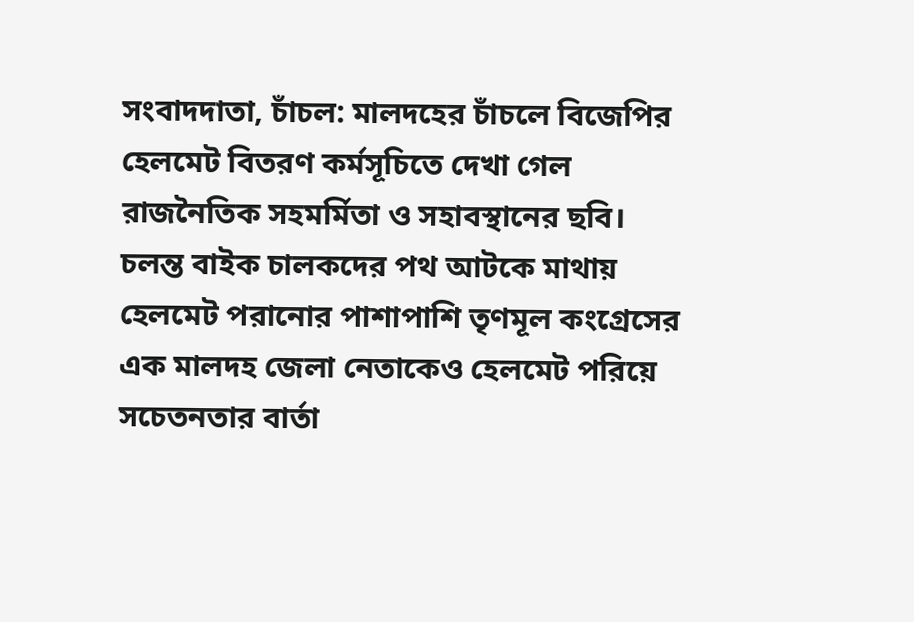সংবাদদাতা, চাঁচল: মালদহের চাঁচলে বিজেপির হেলমেট বিতরণ কর্মসূচিতে দেখা গেল রাজনৈতিক সহমর্মিতা ও সহাবস্থানের ছবি। চলন্ত বাইক চালকদের পথ আটকে মাথায় হেলমেট পরানোর পাশাপাশি তৃণমূল কংগ্রেসের এক মালদহ জেলা নেতাকেও হেলমেট পরিয়ে সচেতনতার বার্তা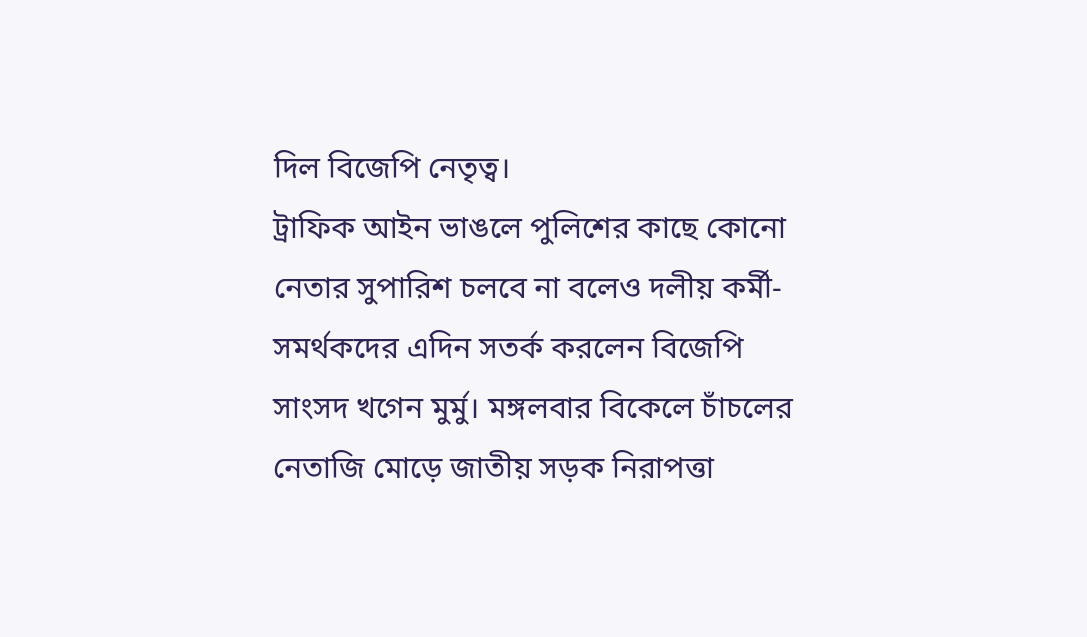দিল বিজেপি নেতৃত্ব।
ট্রাফিক আইন ভাঙলে পুলিশের কাছে কোনো নেতার সুপারিশ চলবে না বলেও দলীয় কর্মী-সমর্থকদের এদিন সতর্ক করলেন বিজেপি সাংসদ খগেন মুর্মু। মঙ্গলবার বিকেলে চাঁচলের নেতাজি মোড়ে জাতীয় সড়ক নিরাপত্তা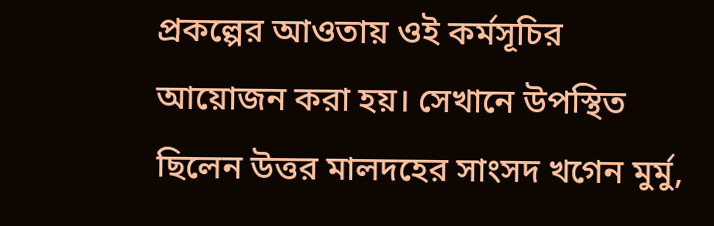প্রকল্পের আওতায় ওই কর্মসূচির আয়োজন করা হয়। সেখানে উপস্থিত ছিলেন উত্তর মালদহের সাংসদ খগেন মুর্মু,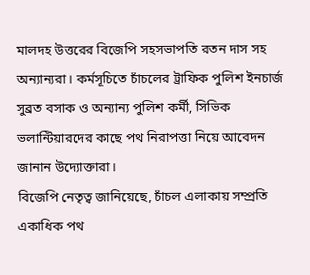মালদহ উত্তরের বিজেপি সহসভাপতি রতন দাস সহ অন্যান্যরা। কর্মসূচিতে চাঁচলের ট্রাফিক পুলিশ ইনচার্জ সুব্রত বসাক ও অন্যান্য পুলিশ কর্মী, সিভিক ভলান্টিয়ারদের কাছে পথ নিরাপত্তা নিয়ে আবেদন জানান উদ্যোক্তারা।
বিজেপি নেতৃত্ব জানিয়েছে, চাঁচল এলাকায় সম্প্রতি একাধিক পথ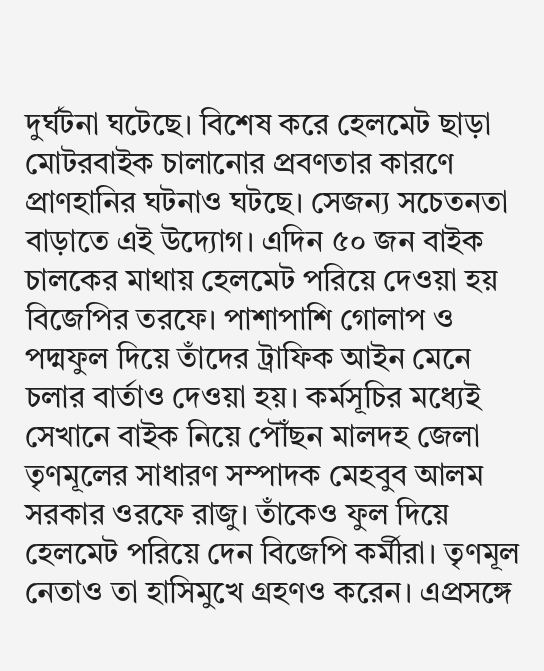দুর্ঘটনা ঘটেছে। বিশেষ করে হেলমেট ছাড়া মোটরবাইক চালানোর প্রবণতার কারণে প্রাণহানির ঘটনাও ঘটছে। সেজন্য সচেতনতা বাড়াতে এই উদ্যোগ। এদিন ৫০ জন বাইক চালকের মাথায় হেলমেট পরিয়ে দেওয়া হয় বিজেপির তরফে। পাশাপাশি গোলাপ ও পদ্মফুল দিয়ে তাঁদের ট্রাফিক আইন মেনে চলার বার্তাও দেওয়া হয়। কর্মসূচির মধ্যেই সেখানে বাইক নিয়ে পৌঁছন মালদহ জেলা তৃণমূলের সাধারণ সম্পাদক মেহবুব আলম সরকার ওরফে রাজু। তাঁকেও ফুল দিয়ে হেলমেট পরিয়ে দেন বিজেপি কর্মীরা। তৃণমূল নেতাও তা হাসিমুখে গ্রহণও করেন। এপ্রসঙ্গে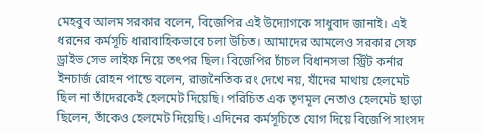মেহবুব আলম সরকার বলেন, বিজেপির এই উদ্যোগকে সাধুবাদ জানাই। এই ধরনের কর্মসূচি ধারাবাহিকভাবে চলা উচিত। আমাদের আমলেও সরকার সেফ ড্রাইভ সেভ লাইফ নিয়ে তৎপর ছিল। বিজেপির চাঁচল বিধানসভা স্ট্রিট কর্নার ইনচার্জ রোহন পান্ডে বলেন, রাজনৈতিক রং দেখে নয়, যাঁদের মাথায় হেলমেট ছিল না তাঁদেরকেই হেলমেট দিয়েছি। পরিচিত এক তৃণমূল নেতাও হেলমেট ছাড়া ছিলেন, তাঁকেও হেলমেট দিয়েছি। এদিনের কর্মসূচিতে যোগ দিয়ে বিজেপি সাংসদ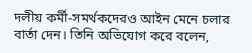দলীয় কর্মী-সমর্থকদেরও আইন মেনে চলার বার্তা দেন। তিনি অভিযোগ করে বলেন,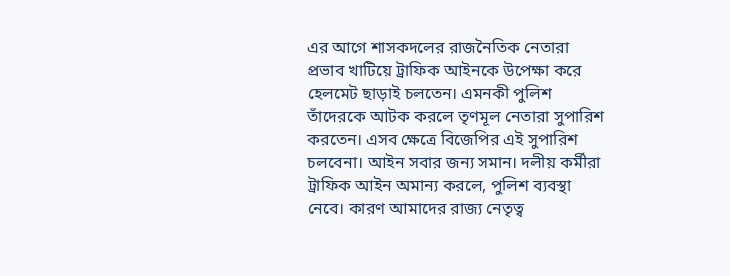এর আগে শাসকদলের রাজনৈতিক নেতারা প্রভাব খাটিয়ে ট্রাফিক আইনকে উপেক্ষা করে হেলমেট ছাড়াই চলতেন। এমনকী পুলিশ তাঁদেরকে আটক করলে তৃণমূল নেতারা সুপারিশ করতেন। এসব ক্ষেত্রে বিজেপির এই সুপারিশ চলবেনা। আইন সবার জন্য সমান। দলীয় কর্মীরা ট্রাফিক আইন অমান্য করলে, পুলিশ ব্যবস্থা নেবে। কারণ আমাদের রাজ্য নেতৃত্ব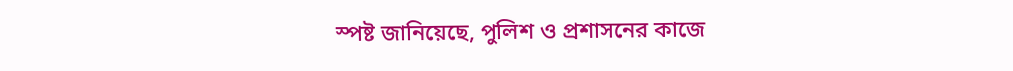স্পষ্ট জানিয়েছে, পুলিশ ও প্রশাসনের কাজে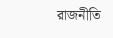রাজনীতি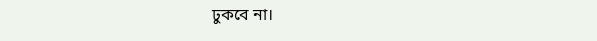ঢুকবে না।